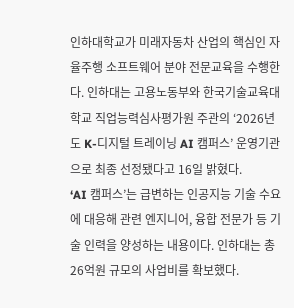인하대학교가 미래자동차 산업의 핵심인 자율주행 소프트웨어 분야 전문교육을 수행한다. 인하대는 고용노동부와 한국기술교육대학교 직업능력심사평가원 주관의 ‘2026년도 K-디지털 트레이닝 AI 캠퍼스’ 운영기관으로 최종 선정됐다고 16일 밝혔다.
‘AI 캠퍼스’는 급변하는 인공지능 기술 수요에 대응해 관련 엔지니어, 융합 전문가 등 기술 인력을 양성하는 내용이다. 인하대는 총 26억원 규모의 사업비를 확보했다.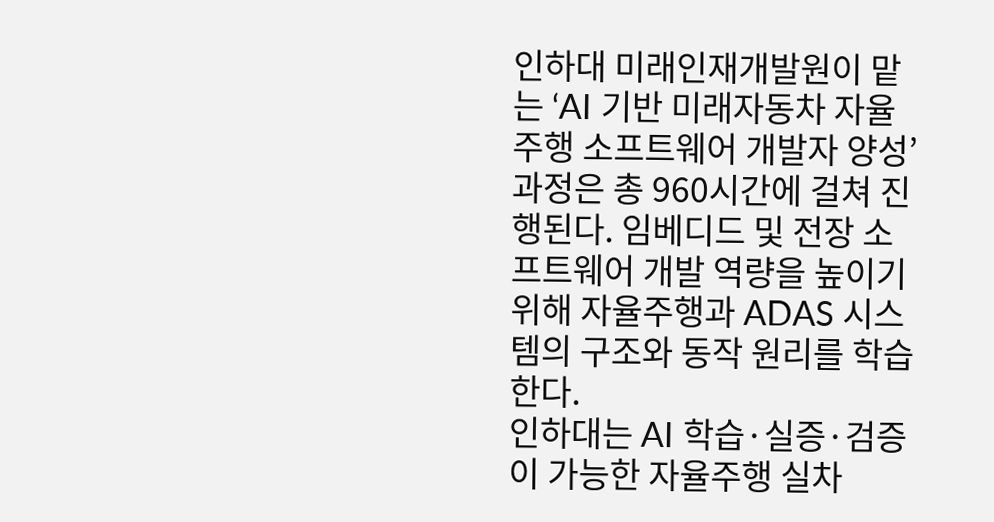인하대 미래인재개발원이 맡는 ‘AI 기반 미래자동차 자율주행 소프트웨어 개발자 양성’ 과정은 총 960시간에 걸쳐 진행된다. 임베디드 및 전장 소프트웨어 개발 역량을 높이기 위해 자율주행과 ADAS 시스템의 구조와 동작 원리를 학습한다.
인하대는 AI 학습·실증·검증이 가능한 자율주행 실차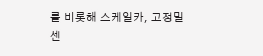를 비롯해 스케일카, 고정밀 센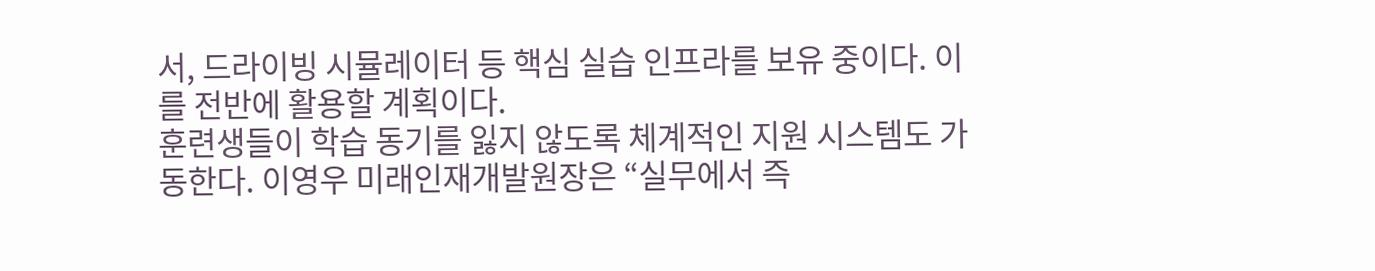서, 드라이빙 시뮬레이터 등 핵심 실습 인프라를 보유 중이다. 이를 전반에 활용할 계획이다.
훈련생들이 학습 동기를 잃지 않도록 체계적인 지원 시스템도 가동한다. 이영우 미래인재개발원장은 “실무에서 즉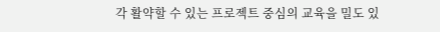각 활약할 수 있는 프로젝트 중심의 교육을 밀도 있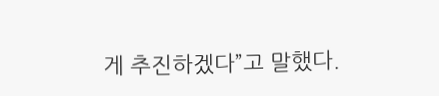게 추진하겠다”고 말했다.